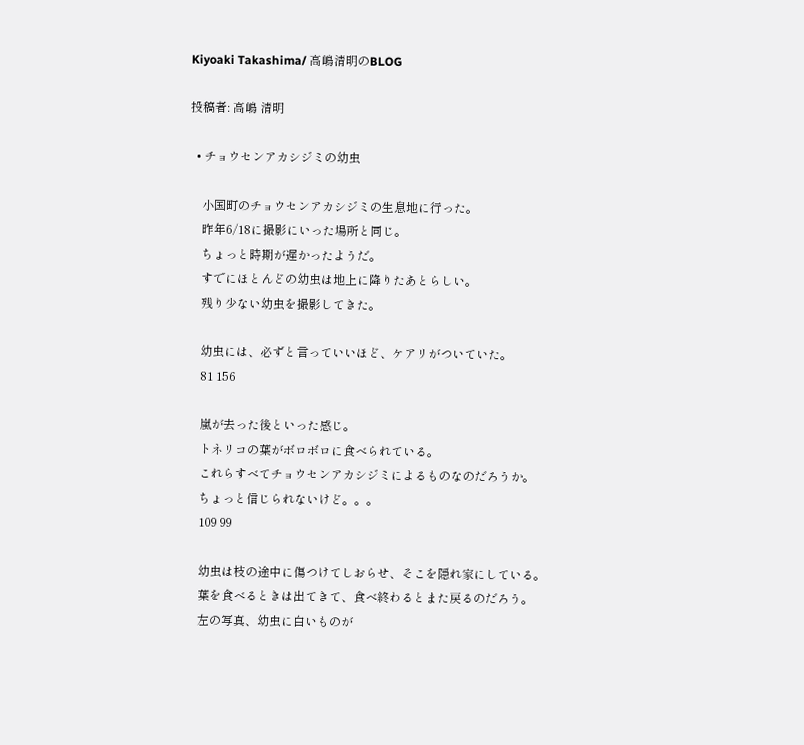Kiyoaki Takashima/ 高嶋清明のBLOG

投稿者: 高嶋 清明

  • チョウセンアカシジミの幼虫

    小国町のチョウセンアカシジミの生息地に行った。
    昨年6/18に撮影にいった場所と同じ。
    ちょっと時期が遅かったようだ。
    すでにほとんどの幼虫は地上に降りたあとらしい。
    残り少ない幼虫を撮影してきた。

    幼虫には、必ずと言っていいほど、ケアリがついていた。
    81 156

    嵐が去った後といった感じ。
    トネリコの葉がボロボロに食べられている。
    これらすべてチョウセンアカシジミによるものなのだろうか。
    ちょっと信じられないけど。。。
    109 99

    幼虫は枝の途中に傷つけてしおらせ、そこを隠れ家にしている。
    葉を食べるときは出てきて、食べ終わるとまた戻るのだろう。
    左の写真、幼虫に白いものが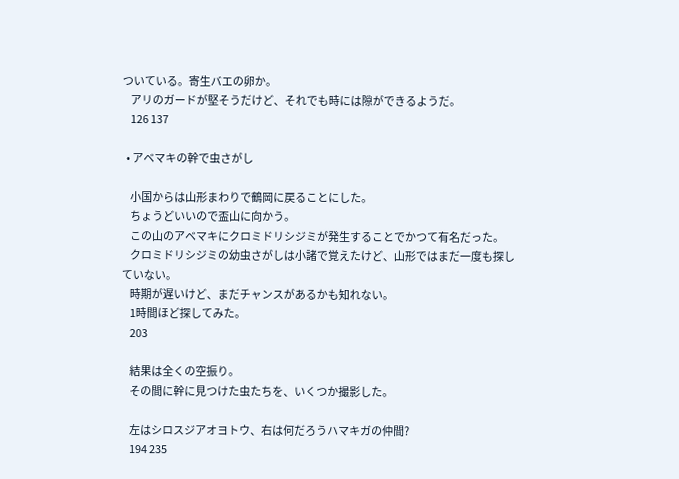ついている。寄生バエの卵か。
    アリのガードが堅そうだけど、それでも時には隙ができるようだ。
    126 137

  • アベマキの幹で虫さがし

    小国からは山形まわりで鶴岡に戻ることにした。
    ちょうどいいので盃山に向かう。
    この山のアベマキにクロミドリシジミが発生することでかつて有名だった。
    クロミドリシジミの幼虫さがしは小諸で覚えたけど、山形ではまだ一度も探していない。
    時期が遅いけど、まだチャンスがあるかも知れない。
    1時間ほど探してみた。
    203

    結果は全くの空振り。
    その間に幹に見つけた虫たちを、いくつか撮影した。

    左はシロスジアオヨトウ、右は何だろうハマキガの仲間?
    194 235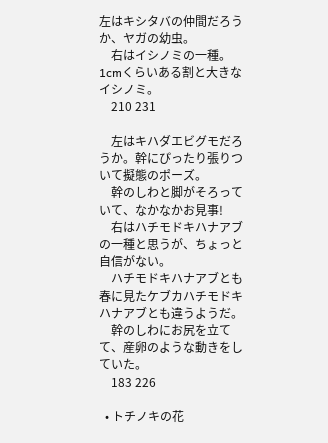左はキシタバの仲間だろうか、ヤガの幼虫。
    右はイシノミの一種。1cmくらいある割と大きなイシノミ。
    210 231

    左はキハダエビグモだろうか。幹にぴったり張りついて擬態のポーズ。
    幹のしわと脚がそろっていて、なかなかお見事!
    右はハチモドキハナアブの一種と思うが、ちょっと自信がない。
    ハチモドキハナアブとも春に見たケブカハチモドキハナアブとも違うようだ。
    幹のしわにお尻を立てて、産卵のような動きをしていた。
    183 226

  • トチノキの花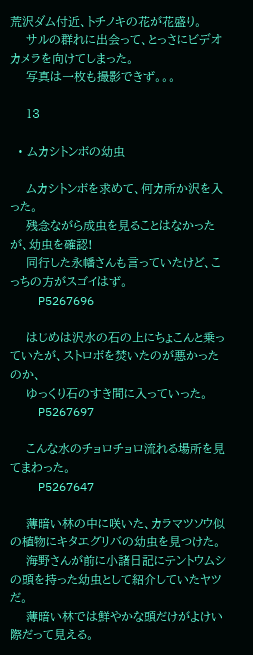荒沢ダム付近、トチノキの花が花盛り。
    サルの群れに出会って、とっさにビデオカメラを向けてしまった。
    写真は一枚も撮影できず。。。

    13

  • ムカシトンボの幼虫

    ムカシトンボを求めて、何カ所か沢を入った。
    残念ながら成虫を見ることはなかったが、幼虫を確認!
    同行した永幡さんも言っていたけど、こっちの方がスゴイはず。
    P5267696

    はじめは沢水の石の上にちょこんと乗っていたが、ストロボを焚いたのが悪かったのか、
    ゆっくり石のすき間に入っていった。
    P5267697

    こんな水のチョロチョロ流れる場所を見てまわった。
    P5267647

    薄暗い林の中に咲いた、カラマツソウ似の植物にキタエグリバの幼虫を見つけた。
    海野さんが前に小諸日記にテントウムシの頭を持った幼虫として紹介していたヤツだ。
    薄暗い林では鮮やかな頭だけがよけい際だって見える。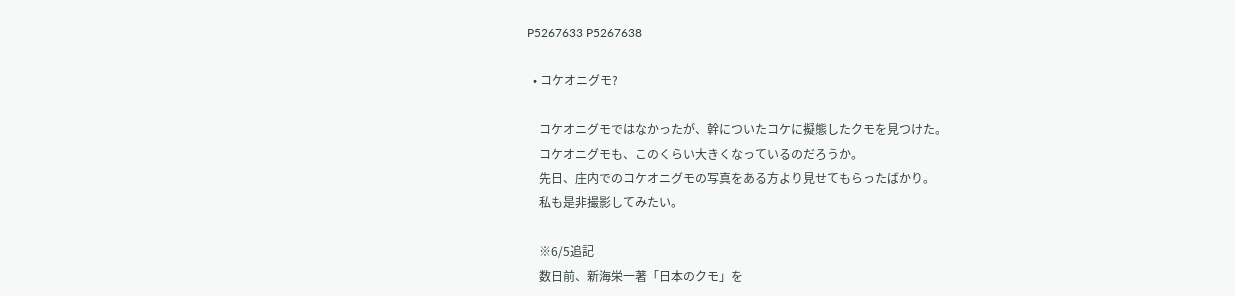P5267633 P5267638

  • コケオニグモ?

    コケオニグモではなかったが、幹についたコケに擬態したクモを見つけた。
    コケオニグモも、このくらい大きくなっているのだろうか。
    先日、庄内でのコケオニグモの写真をある方より見せてもらったばかり。
    私も是非撮影してみたい。

    ※6/5追記
    数日前、新海栄一著「日本のクモ」を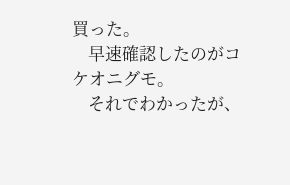買った。
    早速確認したのがコケオニグモ。
    それでわかったが、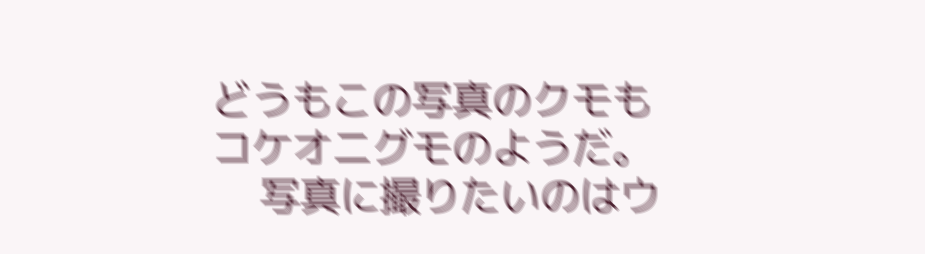どうもこの写真のクモもコケオニグモのようだ。
    写真に撮りたいのはウ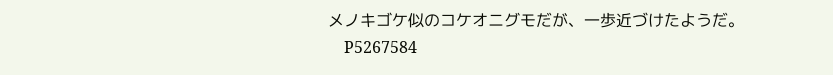メノキゴケ似のコケオニグモだが、一歩近づけたようだ。
    P5267584